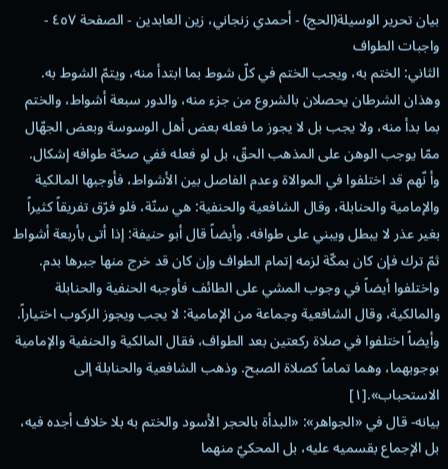بيان تحرير الوسيلة(الحج) - أحمدي زنجاني، زين العابدين - الصفحة ٤٥٧ - واجبات الطواف
الثاني: الختم به، ويجب الختم في كلّ شوط بما ابتدأ منه، ويتمّ الشوط به. وهذان الشرطان يحصلان بالشروع من جزء منه، والدور سبعة أشواط، والختم بما بدأ منه، ولا يجب بل لا يجوز ما فعله بعض أهل الوسوسة وبعض الجهّال ممّا يوجب الوهن على المذهب الحقّ، بل لو فعله ففي صحّة طوافه إشكال.
وأ نّهم قد اختلفوا في الموالاة وعدم الفاصل بين الأشواط، فأوجبها المالكية والإمامية والحنابلة، وقال الشافعية والحنفية: هي سنّة، فلو فرّق تفريقاً كثيراً بغير عذر لا يبطل ويبني على طوافه. وأيضاً قال أبو حنيفة: إذا أتى بأربعة أشواط ثمّ ترك فإن كان بمكّة لزمه إتمام الطواف وإن كان قد خرج منها جبرها بدم. واختلفوا أيضاً في وجوب المشي على الطائف فأوجبه الحنفية والحنابلة والمالكية، وقال الشافعية وجماعة من الإمامية: لا يجب ويجوز الركوب اختياراً. وأيضاً اختلفوا في صلاة ركعتين بعد الطواف، فقال المالكية والحنفية والإمامية بوجوبهما، وهما تماماً كصلاة الصبح. وذهب الشافعية والحنابلة إلى الاستحباب».[١]
بيانه- قال في «الجواهر»: «البدأة بالحجر الأسود والختم به بلا خلاف أجده فيه، بل الإجماع بقسميه عليه، بل المحكيّ منهما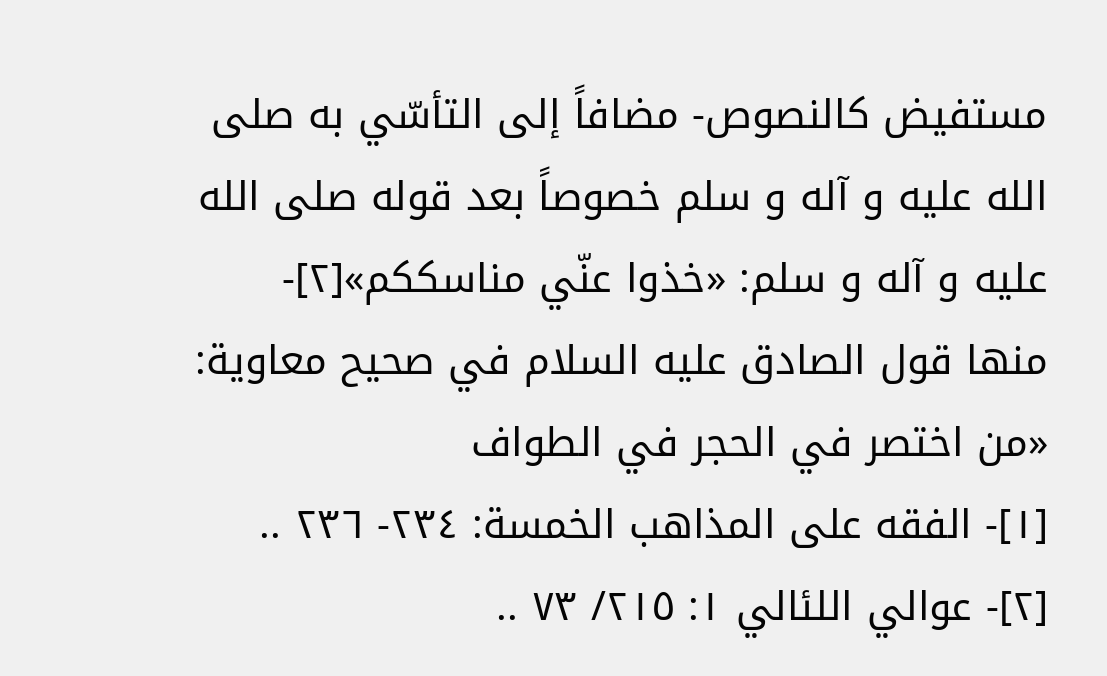مستفيض كالنصوص- مضافاً إلى التأسّي به صلى الله عليه و آله و سلم خصوصاً بعد قوله صلى الله عليه و آله و سلم: «خذوا عنّي مناسككم»[٢]- منها قول الصادق عليه السلام في صحيح معاوية: «من اختصر في الحجر في الطواف
[١]- الفقه على المذاهب الخمسة: ٢٣٤- ٢٣٦ ..
[٢]- عوالي اللئالي ١: ٢١٥/ ٧٣ ..